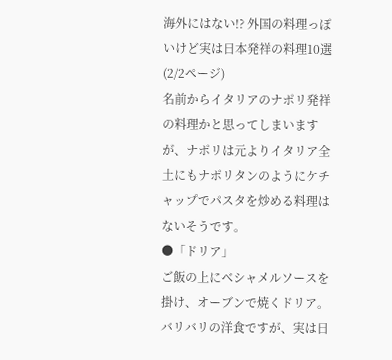海外にはない!? 外国の料理っぽいけど実は日本発祥の料理10選 (2/2ページ)
名前からイタリアのナポリ発祥の料理かと思ってしまいますが、ナポリは元よりイタリア全土にもナポリタンのようにケチャップでパスタを炒める料理はないそうです。
●「ドリア」
ご飯の上にベシャメルソースを掛け、オーブンで焼くドリア。バリバリの洋食ですが、実は日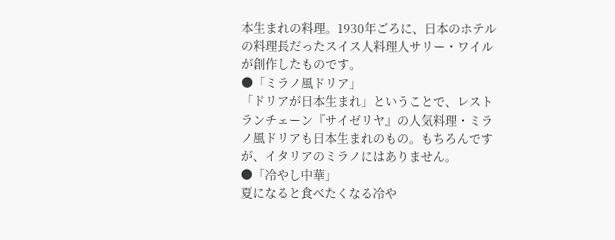本生まれの料理。1930年ごろに、日本のホテルの料理長だったスイス人料理人サリー・ワイルが創作したものです。
●「ミラノ風ドリア」
「ドリアが日本生まれ」ということで、レストランチェーン『サイゼリヤ』の人気料理・ミラノ風ドリアも日本生まれのもの。もちろんですが、イタリアのミラノにはありません。
●「冷やし中華」
夏になると食べたくなる冷や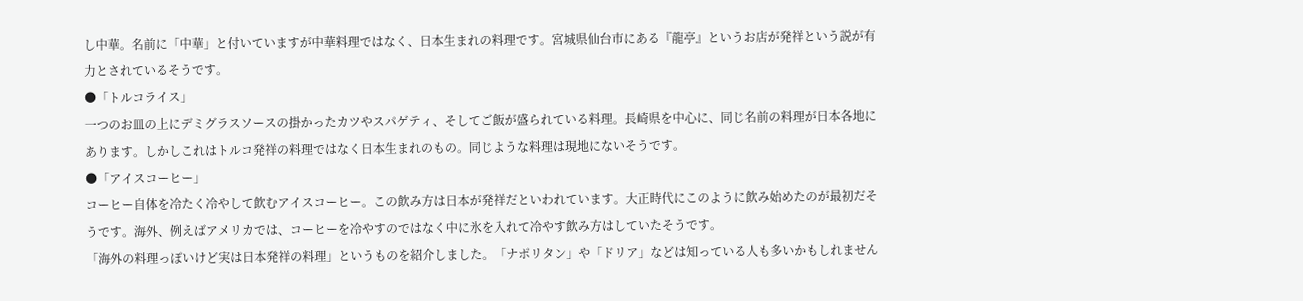し中華。名前に「中華」と付いていますが中華料理ではなく、日本生まれの料理です。宮城県仙台市にある『龍亭』というお店が発祥という説が有力とされているそうです。
●「トルコライス」
一つのお皿の上にデミグラスソースの掛かったカツやスパゲティ、そしてご飯が盛られている料理。長崎県を中心に、同じ名前の料理が日本各地にあります。しかしこれはトルコ発祥の料理ではなく日本生まれのもの。同じような料理は現地にないそうです。
●「アイスコーヒー」
コーヒー自体を冷たく冷やして飲むアイスコーヒー。この飲み方は日本が発祥だといわれています。大正時代にこのように飲み始めたのが最初だそうです。海外、例えばアメリカでは、コーヒーを冷やすのではなく中に氷を入れて冷やす飲み方はしていたそうです。
「海外の料理っぽいけど実は日本発祥の料理」というものを紹介しました。「ナポリタン」や「ドリア」などは知っている人も多いかもしれません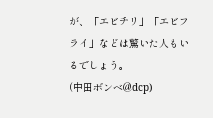が、「エビチリ」「エビフライ」などは驚いた人もいるでしょう。
(中田ボンベ@dcp)